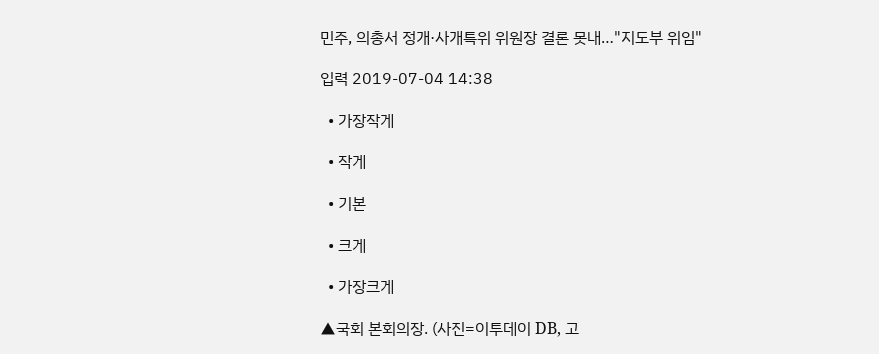민주, 의총서 정개·사개특위 위원장 결론 못내…"지도부 위임"

입력 2019-07-04 14:38

  • 가장작게

  • 작게

  • 기본

  • 크게

  • 가장크게

▲국회 본회의장. (사진=이투데이 DB, 고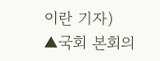이란 기자)
▲국회 본회의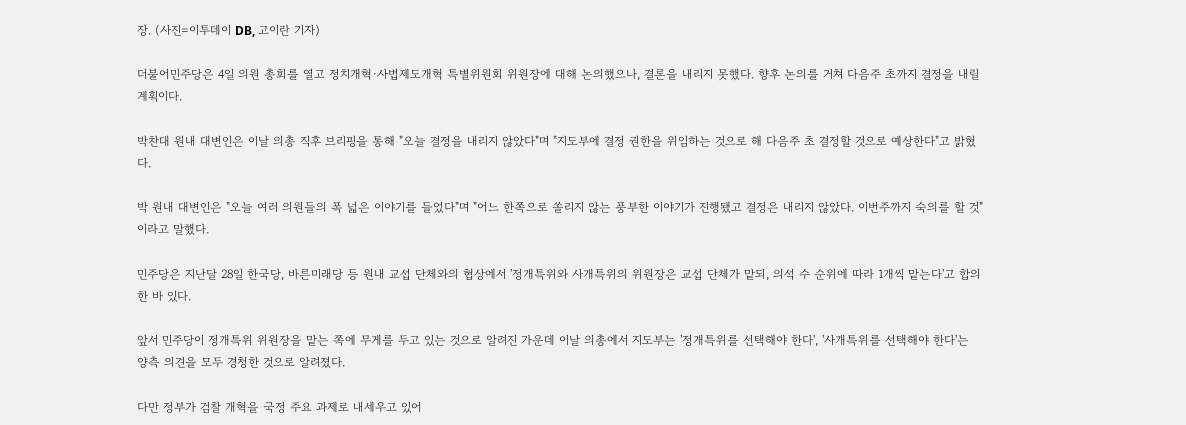장. (사진=이투데이 DB, 고이란 기자)

더불어민주당은 4일 의원 총회를 열고 정치개혁·사법제도개혁 특별위원회 위원장에 대해 논의했으나, 결론을 내리지 못했다. 향후 논의를 거쳐 다음주 초까지 결정을 내릴 계획이다.

박찬대 원내 대변인은 이날 의총 직후 브리핑을 통해 "오늘 결정을 내리지 않았다"며 "지도부에 결정 권한을 위임하는 것으로 해 다음주 초 결정할 것으로 예상한다"고 밝혔다.

박 원내 대변인은 "오늘 여러 의원들의 폭 넓은 이야기를 들었다"며 "어느 한쪽으로 쏠리지 않는 풍부한 이야기가 진행됐고 결정은 내리지 않았다. 이번주까지 숙의를 할 것"이라고 말했다.

민주당은 지난달 28일 한국당, 바른미래당 등 원내 교섭 단체와의 협상에서 '정개특위와 사개특위의 위원장은 교섭 단체가 맡되, 의석 수 순위에 따라 1개씩 맡는다'고 합의한 바 있다.

앞서 민주당이 정개특위 위원장을 맡는 쪽에 무게를 두고 있는 것으로 알려진 가운데 이날 의총에서 지도부는 '정개특위를 선택해야 한다', '사개특위를 선택해야 한다'는 양측 의견을 모두 경청한 것으로 알려졌다.

다만 정부가 검찰 개혁을 국정 주요 과제로 내세우고 있어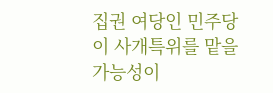집권 여당인 민주당이 사개특위를 맡을 가능성이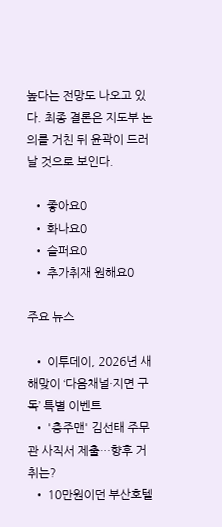높다는 전망도 나오고 있다. 최종 결론은 지도부 논의를 거친 뒤 윤곽이 드러날 것으로 보인다.

  • 좋아요0
  • 화나요0
  • 슬퍼요0
  • 추가취재 원해요0

주요 뉴스

  • 이투데이, 2026년 새해맞이 ‘다음채널·지면 구독’ 특별 이벤트
  • '충주맨' 김선태 주무관 사직서 제출…향후 거취는?
  • 10만원이던 부산호텔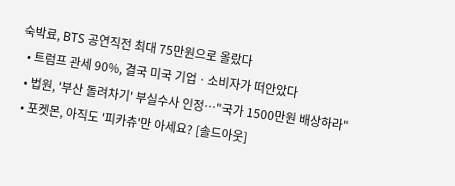숙박료, BTS 공연직전 최대 75만원으로 올랐다
  • 트럼프 관세 90%, 결국 미국 기업ㆍ소비자가 떠안았다
  • 법원, '부산 돌려차기' 부실수사 인정…"국가 1500만원 배상하라"
  • 포켓몬, 아직도 '피카츄'만 아세요? [솔드아웃]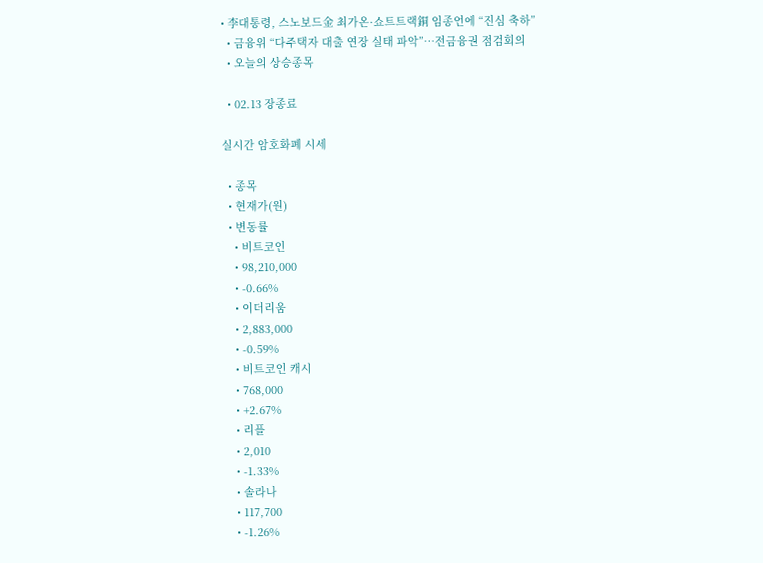• 李대통령, 스노보드金 최가온·쇼트트랙銅 임종언에 “진심 축하”
  • 금융위 “다주택자 대출 연장 실태 파악”⋯전금융권 점검회의
  • 오늘의 상승종목

  • 02.13 장종료

실시간 암호화폐 시세

  • 종목
  • 현재가(원)
  • 변동률
    • 비트코인
    • 98,210,000
    • -0.66%
    • 이더리움
    • 2,883,000
    • -0.59%
    • 비트코인 캐시
    • 768,000
    • +2.67%
    • 리플
    • 2,010
    • -1.33%
    • 솔라나
    • 117,700
    • -1.26%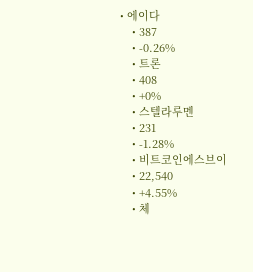• 에이다
    • 387
    • -0.26%
    • 트론
    • 408
    • +0%
    • 스텔라루멘
    • 231
    • -1.28%
    • 비트코인에스브이
    • 22,540
    • +4.55%
    • 체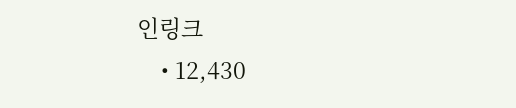인링크
    • 12,430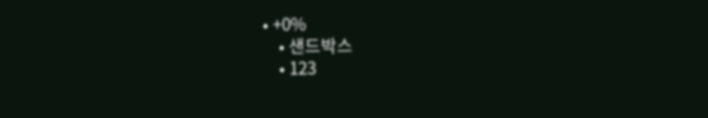• +0%
    • 샌드박스
    • 123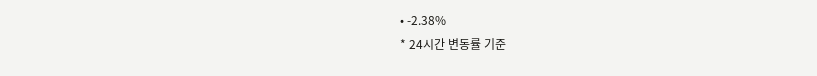• -2.38%
* 24시간 변동률 기준